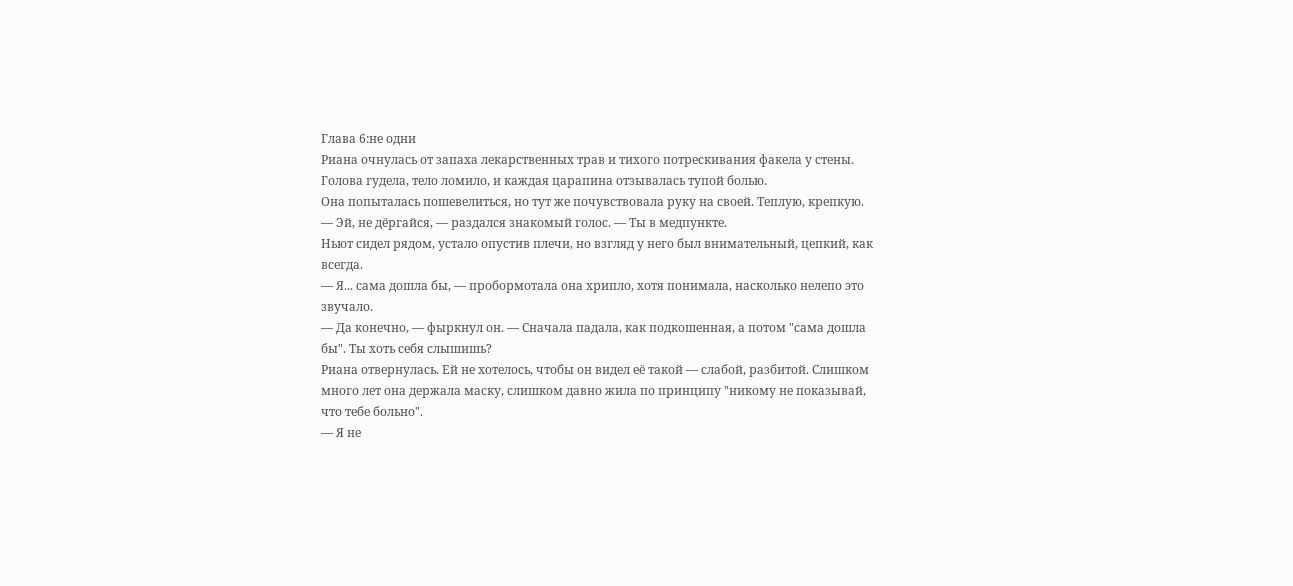Глава 6:не одни
Риана очнулась от запаха лекарственных трав и тихого потрескивания факела у стены. Голова гудела, тело ломило, и каждая царапина отзывалась тупой болью.
Она попыталась пошевелиться, но тут же почувствовала руку на своей. Теплую, крепкую.
— Эй, не дёргайся, — раздался знакомый голос. — Ты в медпункте.
Ньют сидел рядом, устало опустив плечи, но взгляд у него был внимательный, цепкий, как всегда.
— Я... сама дошла бы, — пробормотала она хрипло, хотя понимала, насколько нелепо это звучало.
— Да конечно, — фыркнул он. — Сначала падала, как подкошенная, а потом "сама дошла бы". Ты хоть себя слышишь?
Риана отвернулась. Ей не хотелось, чтобы он видел её такой — слабой, разбитой. Слишком много лет она держала маску, слишком давно жила по принципу "никому не показывай, что тебе больно".
— Я не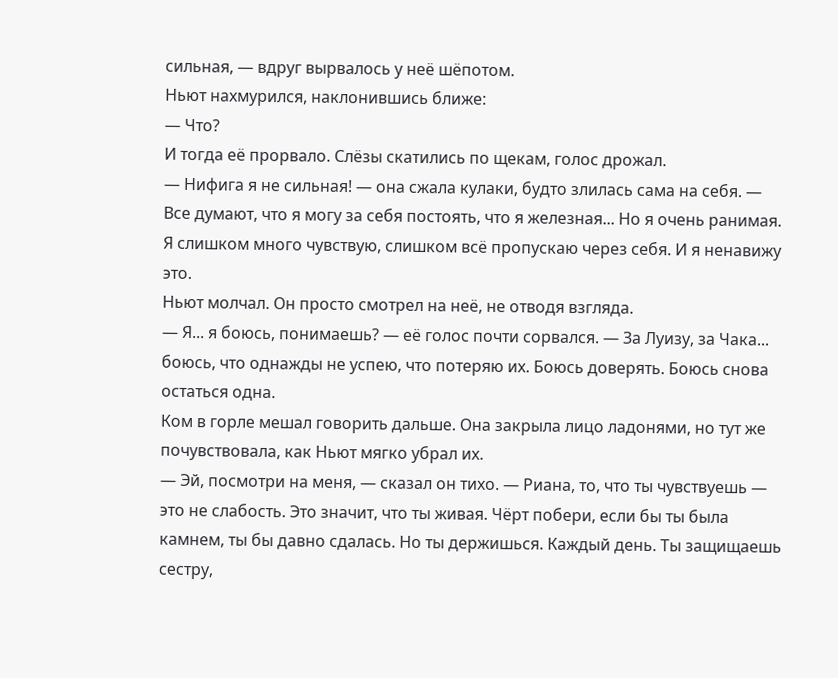сильная, — вдруг вырвалось у неё шёпотом.
Ньют нахмурился, наклонившись ближе:
— Что?
И тогда её прорвало. Слёзы скатились по щекам, голос дрожал.
— Нифига я не сильная! — она сжала кулаки, будто злилась сама на себя. — Все думают, что я могу за себя постоять, что я железная... Но я очень ранимая. Я слишком много чувствую, слишком всё пропускаю через себя. И я ненавижу это.
Ньют молчал. Он просто смотрел на неё, не отводя взгляда.
— Я... я боюсь, понимаешь? — её голос почти сорвался. — За Луизу, за Чака... боюсь, что однажды не успею, что потеряю их. Боюсь доверять. Боюсь снова остаться одна.
Ком в горле мешал говорить дальше. Она закрыла лицо ладонями, но тут же почувствовала, как Ньют мягко убрал их.
— Эй, посмотри на меня, — сказал он тихо. — Риана, то, что ты чувствуешь — это не слабость. Это значит, что ты живая. Чёрт побери, если бы ты была камнем, ты бы давно сдалась. Но ты держишься. Каждый день. Ты защищаешь сестру,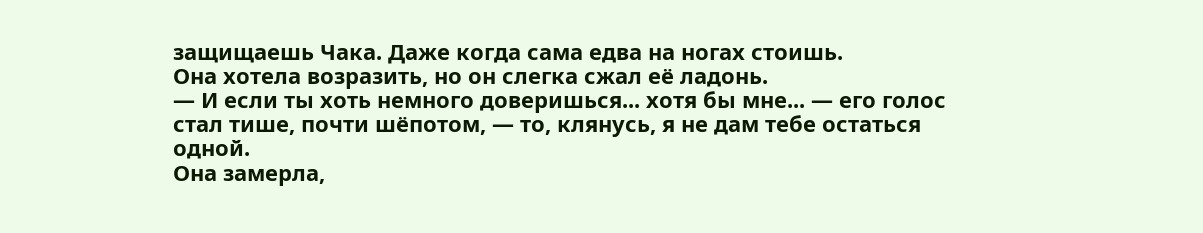защищаешь Чака. Даже когда сама едва на ногах стоишь.
Она хотела возразить, но он слегка сжал её ладонь.
— И если ты хоть немного доверишься... хотя бы мне... — его голос стал тише, почти шёпотом, — то, клянусь, я не дам тебе остаться одной.
Она замерла,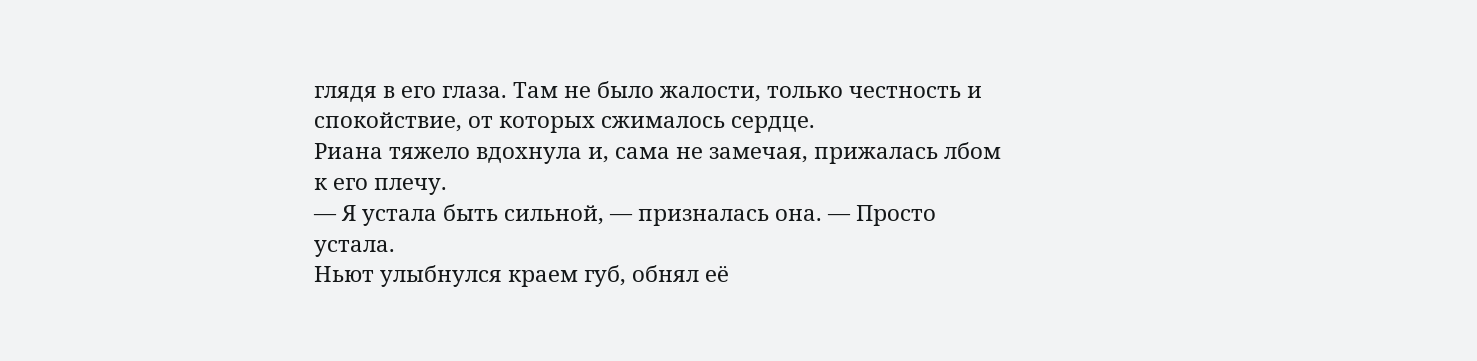глядя в его глаза. Там не было жалости, только честность и спокойствие, от которых сжималось сердце.
Риана тяжело вдохнула и, сама не замечая, прижалась лбом к его плечу.
— Я устала быть сильной, — призналась она. — Просто устала.
Ньют улыбнулся краем губ, обнял её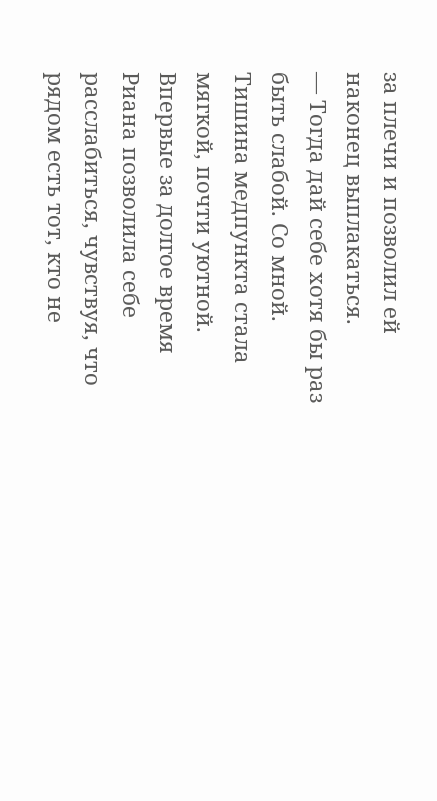за плечи и позволил ей наконец выплакаться.
— Тогда дай себе хотя бы раз быть слабой. Со мной.
Тишина медпункта стала мягкой, почти уютной. Впервые за долгое время Риана позволила себе расслабиться, чувствуя, что рядом есть тот, кто не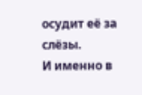осудит её за слёзы.
И именно в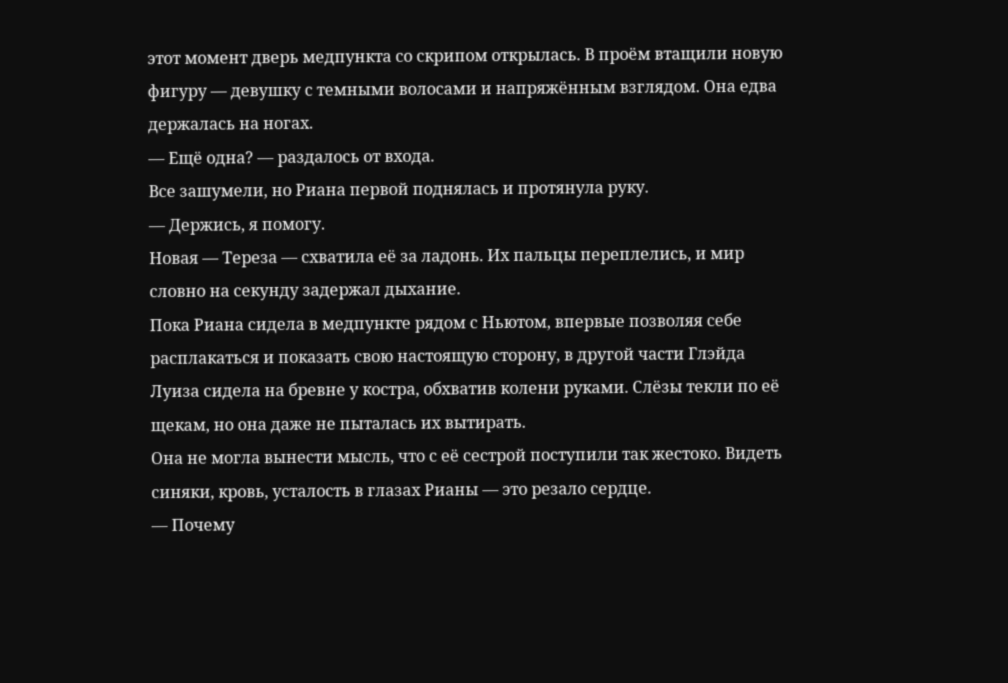этот момент дверь медпункта со скрипом открылась. В проём втащили новую фигуру — девушку с темными волосами и напряжённым взглядом. Она едва держалась на ногах.
— Ещё одна? — раздалось от входа.
Все зашумели, но Риана первой поднялась и протянула руку.
— Держись, я помогу.
Новая — Тереза — схватила её за ладонь. Их пальцы переплелись, и мир словно на секунду задержал дыхание.
Пока Риана сидела в медпункте рядом с Ньютом, впервые позволяя себе расплакаться и показать свою настоящую сторону, в другой части Глэйда Луиза сидела на бревне у костра, обхватив колени руками. Слёзы текли по её щекам, но она даже не пыталась их вытирать.
Она не могла вынести мысль, что с её сестрой поступили так жестоко. Видеть синяки, кровь, усталость в глазах Рианы — это резало сердце.
— Почему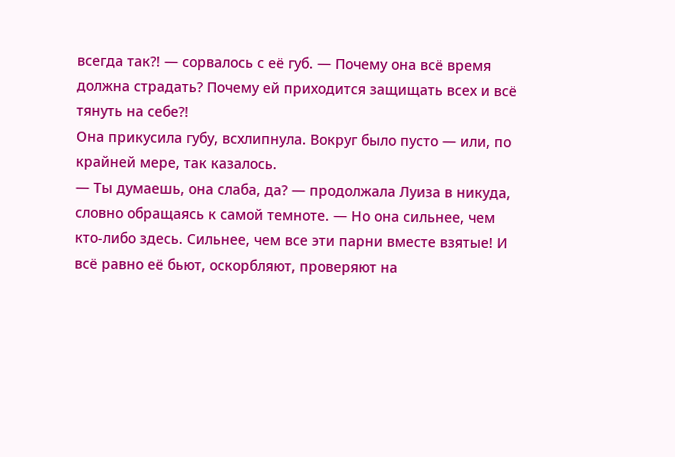всегда так?! — сорвалось с её губ. — Почему она всё время должна страдать? Почему ей приходится защищать всех и всё тянуть на себе?!
Она прикусила губу, всхлипнула. Вокруг было пусто — или, по крайней мере, так казалось.
— Ты думаешь, она слаба, да? — продолжала Луиза в никуда, словно обращаясь к самой темноте. — Но она сильнее, чем кто-либо здесь. Сильнее, чем все эти парни вместе взятые! И всё равно её бьют, оскорбляют, проверяют на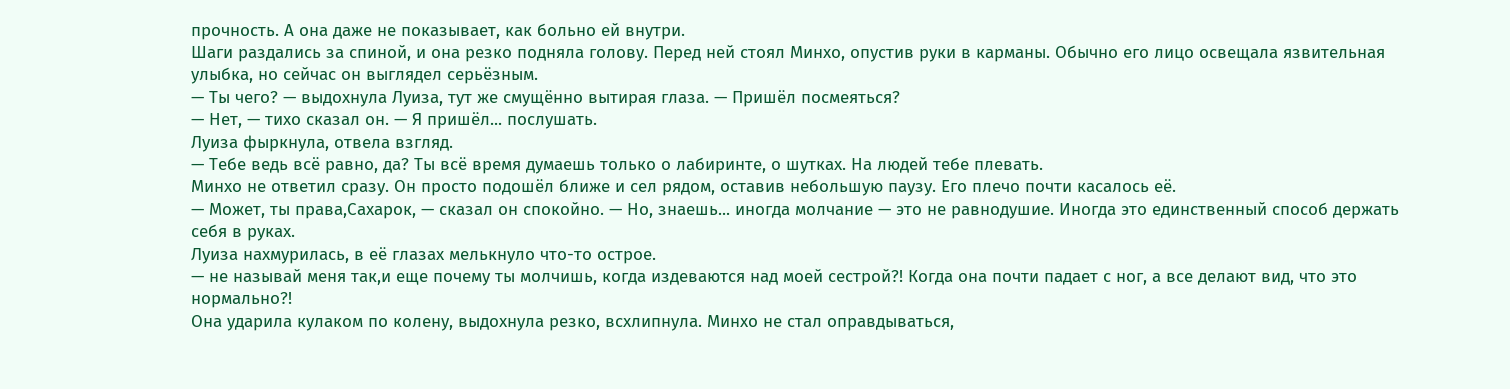прочность. А она даже не показывает, как больно ей внутри.
Шаги раздались за спиной, и она резко подняла голову. Перед ней стоял Минхо, опустив руки в карманы. Обычно его лицо освещала язвительная улыбка, но сейчас он выглядел серьёзным.
— Ты чего? — выдохнула Луиза, тут же смущённо вытирая глаза. — Пришёл посмеяться?
— Нет, — тихо сказал он. — Я пришёл... послушать.
Луиза фыркнула, отвела взгляд.
— Тебе ведь всё равно, да? Ты всё время думаешь только о лабиринте, о шутках. На людей тебе плевать.
Минхо не ответил сразу. Он просто подошёл ближе и сел рядом, оставив небольшую паузу. Его плечо почти касалось её.
— Может, ты права,Сахарок, — сказал он спокойно. — Но, знаешь... иногда молчание — это не равнодушие. Иногда это единственный способ держать себя в руках.
Луиза нахмурилась, в её глазах мелькнуло что-то острое.
— не называй меня так,и еще почему ты молчишь, когда издеваются над моей сестрой?! Когда она почти падает с ног, а все делают вид, что это нормально?!
Она ударила кулаком по колену, выдохнула резко, всхлипнула. Минхо не стал оправдываться,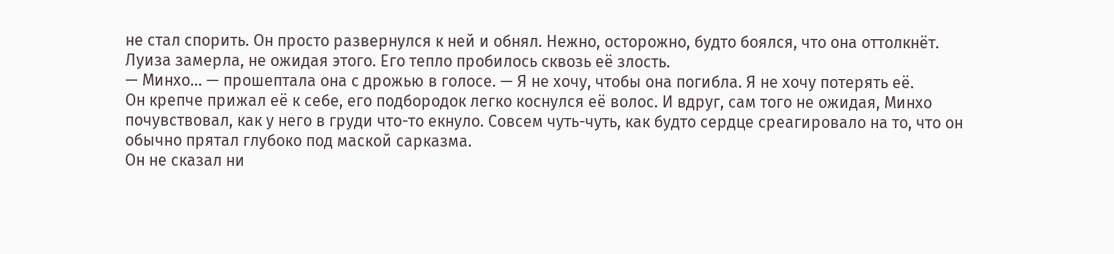не стал спорить. Он просто развернулся к ней и обнял. Нежно, осторожно, будто боялся, что она оттолкнёт.
Луиза замерла, не ожидая этого. Его тепло пробилось сквозь её злость.
— Минхо... — прошептала она с дрожью в голосе. — Я не хочу, чтобы она погибла. Я не хочу потерять её.
Он крепче прижал её к себе, его подбородок легко коснулся её волос. И вдруг, сам того не ожидая, Минхо почувствовал, как у него в груди что-то екнуло. Совсем чуть-чуть, как будто сердце среагировало на то, что он обычно прятал глубоко под маской сарказма.
Он не сказал ни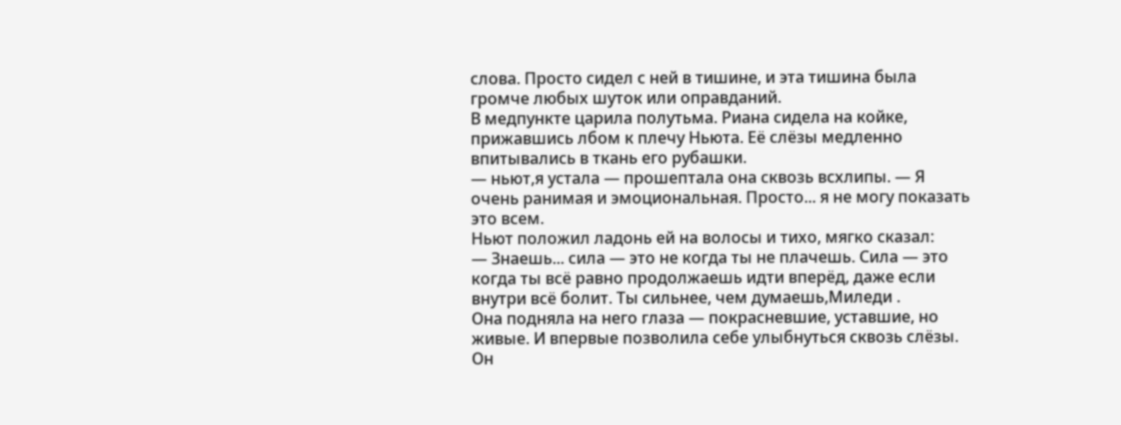слова. Просто сидел с ней в тишине, и эта тишина была громче любых шуток или оправданий.
В медпункте царила полутьма. Риана сидела на койке, прижавшись лбом к плечу Ньюта. Её слёзы медленно впитывались в ткань его рубашки.
— ньют,я устала — прошептала она сквозь всхлипы. — Я очень ранимая и эмоциональная. Просто... я не могу показать это всем.
Ньют положил ладонь ей на волосы и тихо, мягко сказал:
— Знаешь... сила — это не когда ты не плачешь. Сила — это когда ты всё равно продолжаешь идти вперёд, даже если внутри всё болит. Ты сильнее, чем думаешь,Миледи .
Она подняла на него глаза — покрасневшие, уставшие, но живые. И впервые позволила себе улыбнуться сквозь слёзы. Он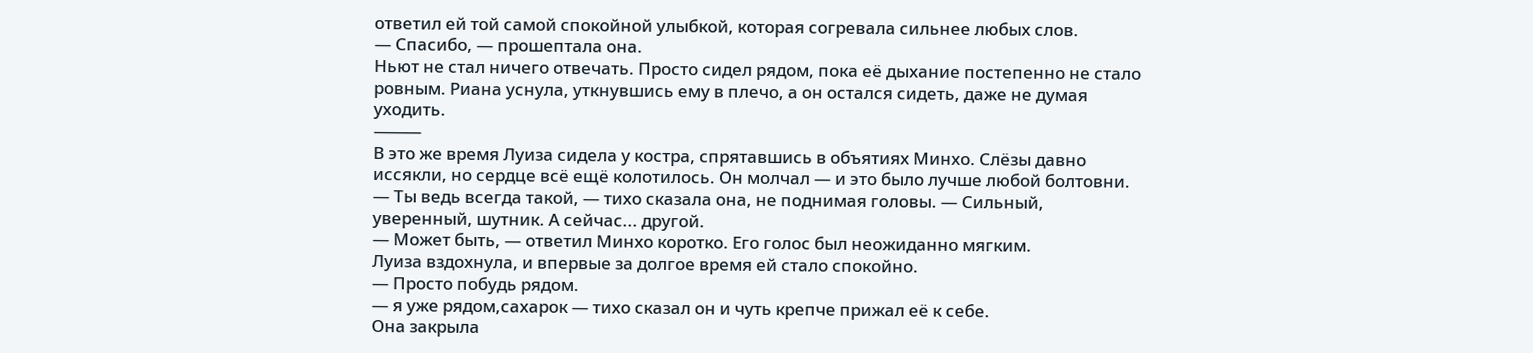ответил ей той самой спокойной улыбкой, которая согревала сильнее любых слов.
— Спасибо, — прошептала она.
Ньют не стал ничего отвечать. Просто сидел рядом, пока её дыхание постепенно не стало ровным. Риана уснула, уткнувшись ему в плечо, а он остался сидеть, даже не думая уходить.
⸻
В это же время Луиза сидела у костра, спрятавшись в объятиях Минхо. Слёзы давно иссякли, но сердце всё ещё колотилось. Он молчал — и это было лучше любой болтовни.
— Ты ведь всегда такой, — тихо сказала она, не поднимая головы. — Сильный, уверенный, шутник. А сейчас... другой.
— Может быть, — ответил Минхо коротко. Его голос был неожиданно мягким.
Луиза вздохнула, и впервые за долгое время ей стало спокойно.
— Просто побудь рядом.
— я уже рядом,сахарок — тихо сказал он и чуть крепче прижал её к себе.
Она закрыла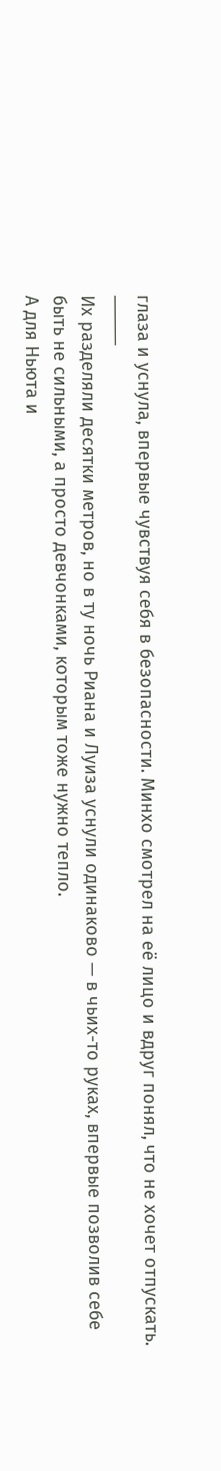глаза и уснула, впервые чувствуя себя в безопасности. Минхо смотрел на её лицо и вдруг понял, что не хочет отпускать.
⸻
Их разделяли десятки метров, но в ту ночь Риана и Луиза уснули одинаково — в чьих-то руках, впервые позволив себе быть не сильными, а просто девчонками, которым тоже нужно тепло.
А для Ньюта и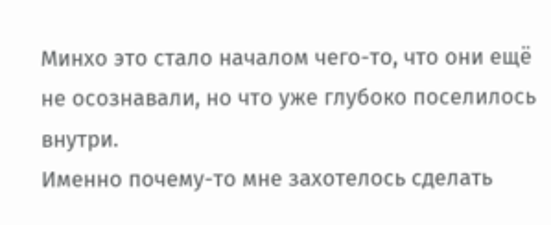Минхо это стало началом чего-то, что они ещё не осознавали, но что уже глубоко поселилось внутри.
Именно почему-то мне захотелось сделать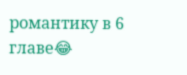романтику в 6 главе😂